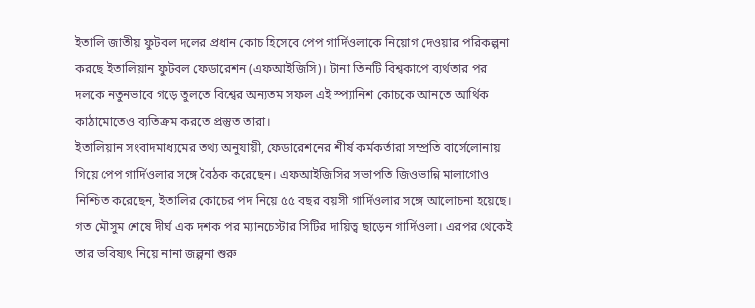ইতালি জাতীয় ফুটবল দলের প্রধান কোচ হিসেবে পেপ গার্দিওলাকে নিয়োগ দেওয়ার পরিকল্পনা করছে ইতালিয়ান ফুটবল ফেডারেশন (এফআইজিসি)। টানা তিনটি বিশ্বকাপে ব্যর্থতার পর দলকে নতুনভাবে গড়ে তুলতে বিশ্বের অন্যতম সফল এই স্প্যানিশ কোচকে আনতে আর্থিক কাঠামোতেও ব্যতিক্রম করতে প্রস্তুত তারা।
ইতালিয়ান সংবাদমাধ্যমের তথ্য অনুযায়ী, ফেডারেশনের শীর্ষ কর্মকর্তারা সম্প্রতি বার্সেলোনায় গিয়ে পেপ গার্দিওলার সঙ্গে বৈঠক করেছেন। এফআইজিসির সভাপতি জিওভান্নি মালাগোও নিশ্চিত করেছেন, ইতালির কোচের পদ নিয়ে ৫৫ বছর বয়সী গার্দিওলার সঙ্গে আলোচনা হয়েছে।
গত মৌসুম শেষে দীর্ঘ এক দশক পর ম্যানচেস্টার সিটির দায়িত্ব ছাড়েন গার্দিওলা। এরপর থেকেই তার ভবিষ্যৎ নিয়ে নানা জল্পনা শুরু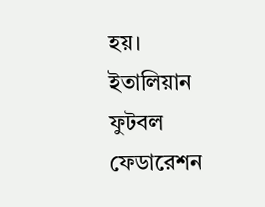হয়। ইতালিয়ান ফুটবল ফেডারেশন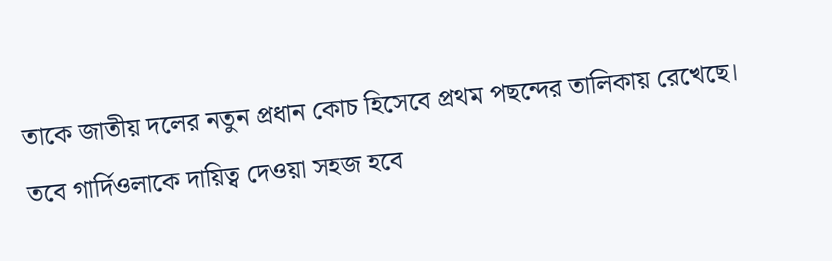তাকে জাতীয় দলের নতুন প্রধান কোচ হিসেবে প্রথম পছন্দের তালিকায় রেখেছে।
তবে গার্দিওলাকে দায়িত্ব দেওয়া সহজ হবে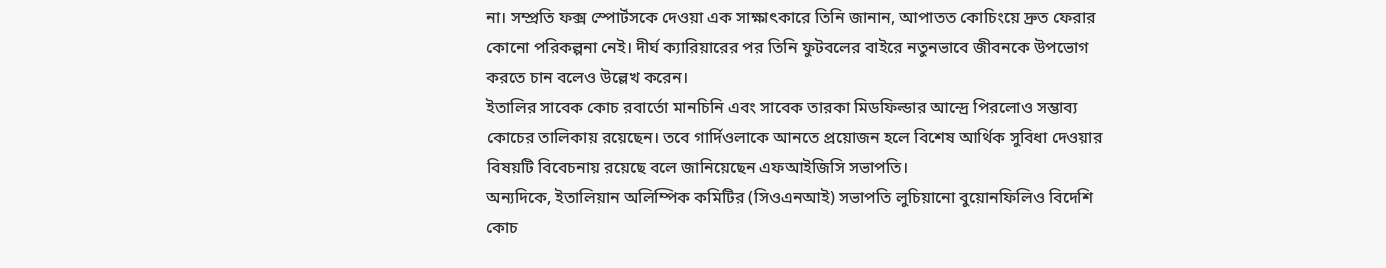না। সম্প্রতি ফক্স স্পোর্টসকে দেওয়া এক সাক্ষাৎকারে তিনি জানান, আপাতত কোচিংয়ে দ্রুত ফেরার কোনো পরিকল্পনা নেই। দীর্ঘ ক্যারিয়ারের পর তিনি ফুটবলের বাইরে নতুনভাবে জীবনকে উপভোগ করতে চান বলেও উল্লেখ করেন।
ইতালির সাবেক কোচ রবার্তো মানচিনি এবং সাবেক তারকা মিডফিল্ডার আন্দ্রে পিরলোও সম্ভাব্য কোচের তালিকায় রয়েছেন। তবে গার্দিওলাকে আনতে প্রয়োজন হলে বিশেষ আর্থিক সুবিধা দেওয়ার বিষয়টি বিবেচনায় রয়েছে বলে জানিয়েছেন এফআইজিসি সভাপতি।
অন্যদিকে, ইতালিয়ান অলিম্পিক কমিটির (সিওএনআই) সভাপতি লুচিয়ানো বুয়োনফিলিও বিদেশি কোচ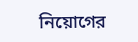নিয়োগের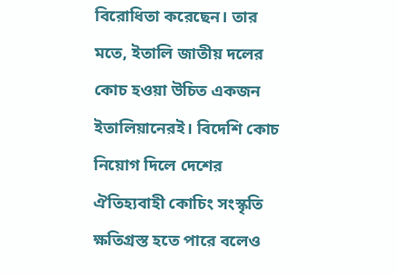বিরোধিতা করেছেন। তার মতে, ইতালি জাতীয় দলের কোচ হওয়া উচিত একজন ইতালিয়ানেরই। বিদেশি কোচ নিয়োগ দিলে দেশের ঐতিহ্যবাহী কোচিং সংস্কৃতি ক্ষতিগ্রস্ত হতে পারে বলেও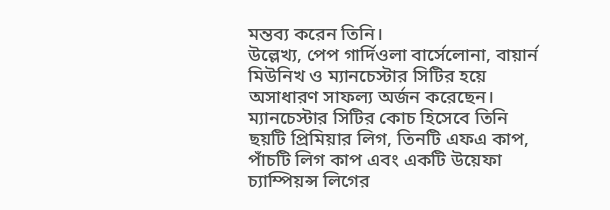মন্তব্য করেন তিনি।
উল্লেখ্য, পেপ গার্দিওলা বার্সেলোনা, বায়ার্ন মিউনিখ ও ম্যানচেস্টার সিটির হয়ে অসাধারণ সাফল্য অর্জন করেছেন। ম্যানচেস্টার সিটির কোচ হিসেবে তিনি ছয়টি প্রিমিয়ার লিগ, তিনটি এফএ কাপ, পাঁচটি লিগ কাপ এবং একটি উয়েফা চ্যাম্পিয়ন্স লিগের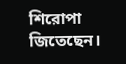শিরোপা জিতেছেন।